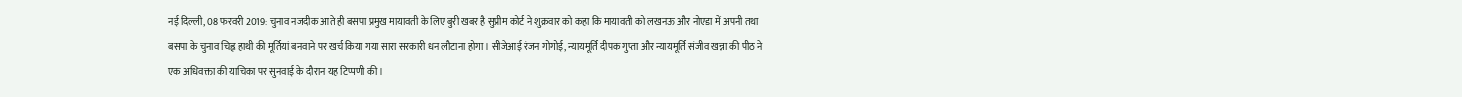नई दिल्ली, 08 फरवरी 2019: चुनाव नजदीक आते ही बसपा प्रमुख मायावती के लिए बुरी खबर है सुप्रीम कोर्ट ने शुक्रवार को कहा कि मायावती को लखनऊ और नोएडा में अपनी तथा बसपा के चुनाव चिह्न हाथी की मूर्तियां बनवाने पर खर्च किया गया सारा सरकारी धन लौटाना होगा। सीजेआई रंजन गोगोई, न्यायमूर्ति दीपक गुप्ता और न्यायमूर्ति संजीव खन्ना की पीठ ने एक अधिवक्ता की याचिका पर सुनवाई के दौरान यह टिप्पणी की।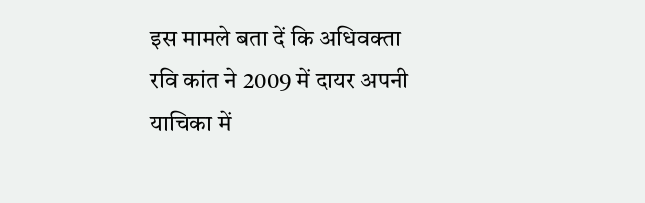इस मामले बता दें कि अधिवक्ता रवि कांत ने 2009 में दायर अपनी याचिका में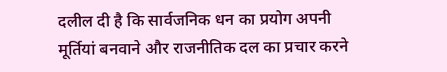दलील दी है कि सार्वजनिक धन का प्रयोग अपनी मूर्तियां बनवाने और राजनीतिक दल का प्रचार करने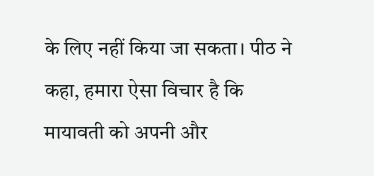के लिए नहीं किया जा सकता। पीठ ने कहा, हमारा ऐसा विचार है कि मायावती को अपनी और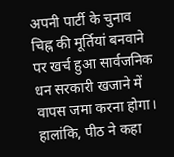अपनी पार्टी के चुनाव चिह्न की मूर्तियां बनवाने पर खर्च हुआ सार्वजनिक धन सरकारी खजाने में वापस जमा करना होगा।
हालांकि, पीठ ने कहा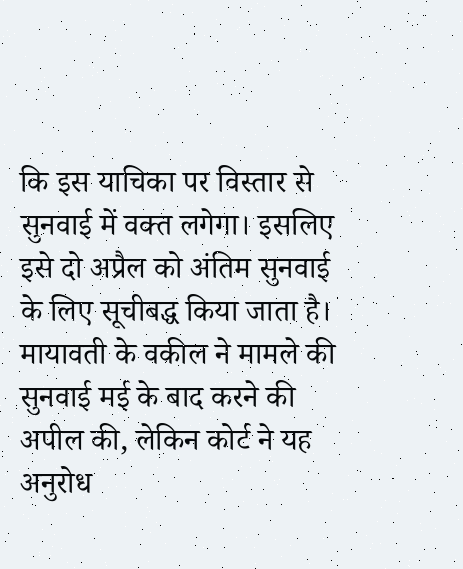कि इस याचिका पर विस्तार से सुनवाई में वक्त लगेगा। इसलिए इसे दो अप्रैल को अंतिम सुनवाई के लिए सूचीबद्ध किया जाता है। मायावती के वकील ने मामले की सुनवाई मई के बाद करने की अपील की, लेकिन कोर्ट ने यह अनुरोध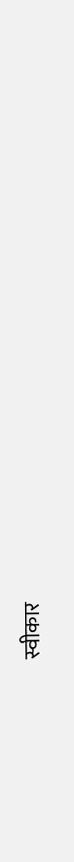स्वीकार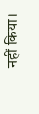नहीं किया।